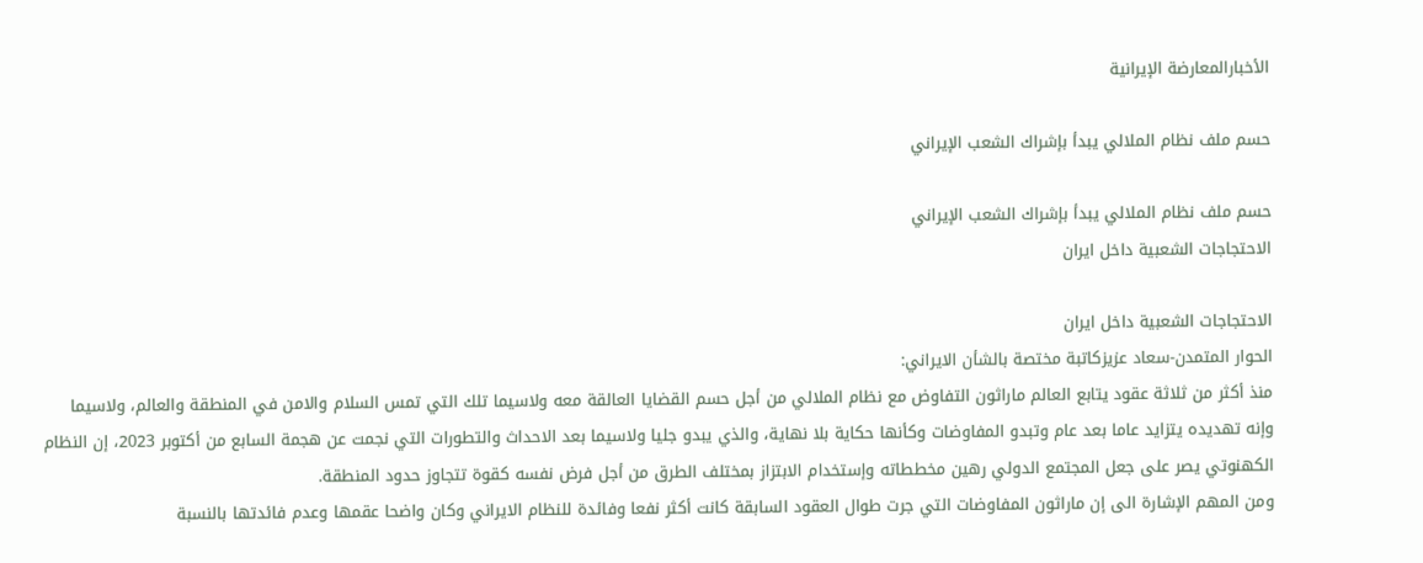الأخبارالمعارضة الإيرانية

حسم ملف نظام الملالي يبدأ بإشراك الشعب الإيراني

حسم ملف نظام الملالي يبدأ بإشراك الشعب الإيراني
الاحتجاجات الشعبیة داخل ایران

الاحتجاجات الشعبیة داخل ایران
الحوار المتمدن-سعاد عزيزکاتبة مختصة بالشأن الايراني:
منذ أکثر من ثلاثة عقود يتابع العالم ماراثون التفاوض مع نظام الملالي من أجل حسم القضايا العالقة معه ولاسيما تلك التي تمس السلام والامن في المنطقة والعالم، ولاسيما وإنه تهديده يتزايد عاما بعد عام وتبدو المفاوضات وکأنها حکاية بلا نهاية، والذي يبدو جليا ولاسيما بعد الاحداث والتطورات التي نجمت عن هجمة السابع من أکتوبر 2023، إن النظام الکهنوتي يصر على جعل المجتمع الدولي رهين مخططاته وإستخدام الابتزاز بمختلف الطرق من أجل فرض نفسه کقوة تتجاوز حدود المنطقة.
ومن المهم الإشارة الى إن ماراثون المفاوضات التي جرت طوال العقود السابقة کانت أکثر نفعا وفائدة للنظام الايراني وکان واضحا عقمها وعدم فائدتها بالنسبة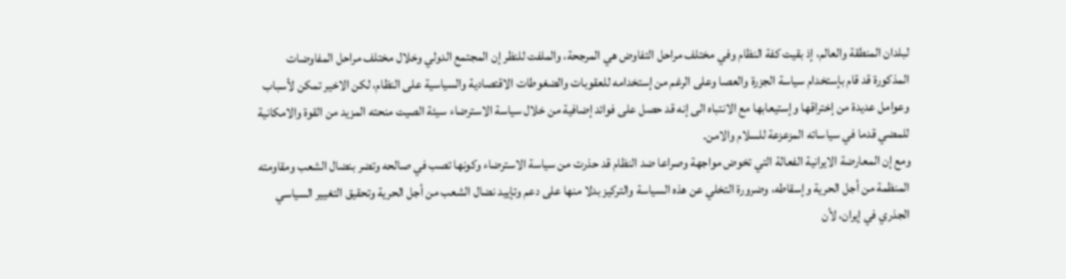لبلدان المنطقة والعالم، إذ بقيت کفة النظام وفي مختلف مراحل التفاوض هي المرجحة، والملفت للنظر إن المجتمع الدولي وخلال مختلف مراحل المفاوضات المذکورة قد قام بإستخدام سياسة الجزرة والعصا وعلى الرغم من إستخدامه للعقوبات والضغوطات الاقتصادية والسياسية على النظام، لکن الاخير تمکن لأسباب وعوامل عديدة من إختراقها وإستيعابها مع الانتباه الى إنه قد حصل على فوائد إضافية من خلال سياسة الاسترضاء سيئة الصيت منحته المزيد من القوة والامکانية للمضي قدما في سياساته المزعزعة للسلام والامن.
ومع إن المعارضة الايرانية الفعالة التي تخوض مواجهة وصراعا ضد النظام قد حذرت من سياسة الاسترضاء وکونها تصب في صالحه وتضر بنضال الشعب ومقاومته المنظمة من أجل الحرية وإسقاطه، وضرورة التخلي عن هذه السياسة والترکيز بدلا منها على دعم وتإييد نضال الشعب من أجل الحرية وتحقيق التغيير السياسي الجذري في إيران، لأن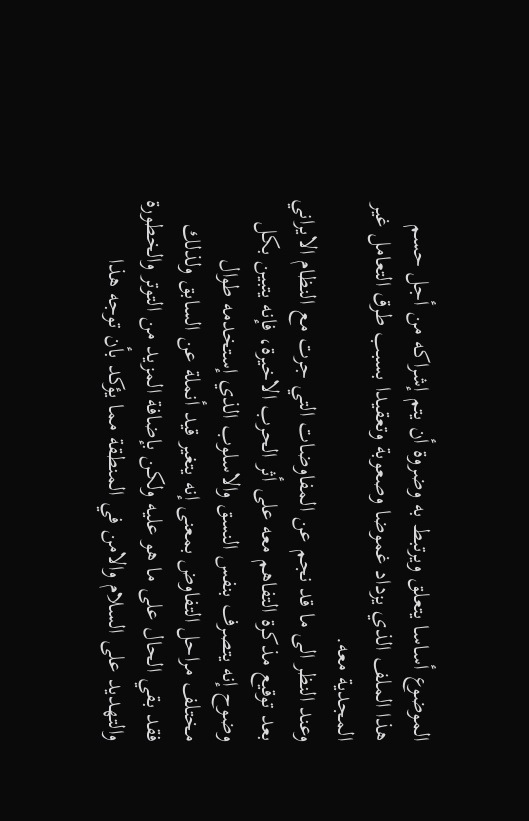الموضوع أساسا يتعلق ويرتبط به وضروة أن يتم إشراکه من أجل حسم هذا الملف الذي يزداد غموضا وصعوبة وتعقيدا بسبب طرق التعامل غير المجدية معه.
وعند النظر الى ما قد نجم عن المفاوضات التي جرت مع النظام الايراني بعد توقيع مذکرة التفاهم معه على أثر الحرب الاخيرة، فإنه يتبين بکل وضوح إنه يتصرف بنفس النسق والاسلوب الذي إستخدمه طوال مختلف مراحل التفاوض بمعنى إنه يتغير قيد أنملة عن السابق ولذلك فقد بقي الحال على ما هو عليه ولکن بإضافة المزيد من التوتر والخطورة والتهديد على السلام والامن في المنطقة مما يؤکد بأن توجه هذا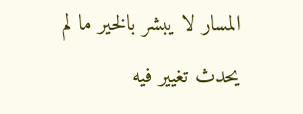المسار لا يبشر بالخير ما لم يحدث تغيير فيه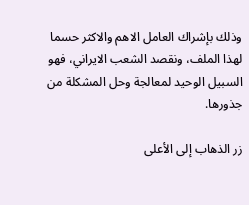وذلك بإشراك العامل الاهم والاکثر حسما لهذا الملف، ونقصد الشعب الايراني، فهو السبيل الوحيد لمعالجة وحل المشکلة من جذورها.

زر الذهاب إلى الأعلى